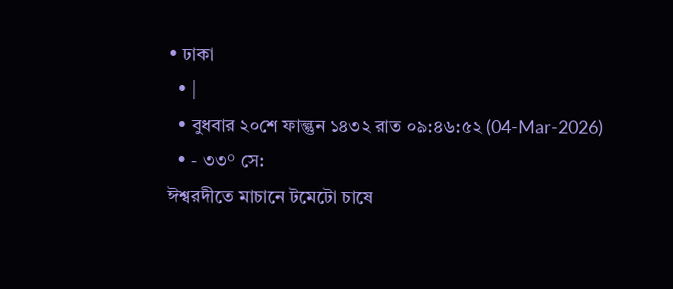• ঢাকা
  • |
  • বুধবার ২০শে ফাল্গুন ১৪৩২ রাত ০৯:৪৬:৫২ (04-Mar-2026)
  • - ৩৩° সে:
ঈশ্বরদীতে মাচানে টমেটো চাষে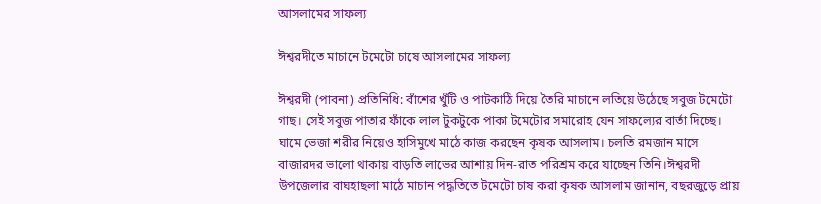আসলামের সাফল্য

ঈশ্বরদীতে মাচানে টমেটো চাষে আসলামের সাফল্য

ঈশ্বরদী (পাবনা) প্রতিনিধি: বাঁশের খুঁটি ও পাটকাঠি দিয়ে তৈরি মাচানে লতিয়ে উঠেছে সবুজ টমেটো গাছ। সেই সবুজ পাতার ফাঁকে লাল টুকটুকে পাকা টমেটোর সমারোহ যেন সাফল্যের বার্তা দিচ্ছে। ঘামে ভেজা শরীর নিয়েও হাসিমুখে মাঠে কাজ করছেন কৃষক আসলাম। চলতি রমজান মাসে বাজারদর ভালো থাকায় বাড়তি লাভের আশায় দিন-রাত পরিশ্রম করে যাচ্ছেন তিনি।ঈশ্বরদী উপজেলার বাঘহাছলা মাঠে মাচান পদ্ধতিতে টমেটো চাষ করা কৃষক আসলাম জানান, বছরজুড়ে প্রায়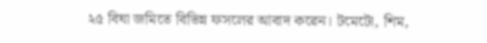২৫ বিঘা জমিতে বিভিন্ন ফসলের আবাদ করেন। টমেটো, শিম,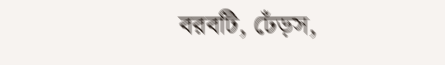বরবটি, ঢেঁড়স,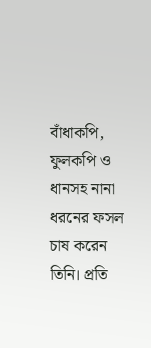বাঁধাকপি, ফুলকপি ও ধানসহ নানা ধরনের ফসল চাষ করেন তিনি। প্রতি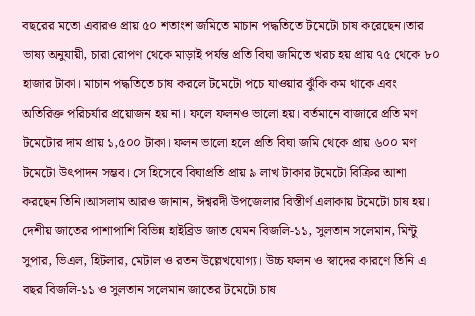বছরের মতো এবারও প্রায় ৫০ শতাংশ জমিতে মাচান পদ্ধতিতে টমেটো চাষ করেছেন।তার ভাষ্য অনুযায়ী, চারা রোপণ থেকে মাড়াই পর্যন্ত প্রতি বিঘা জমিতে খরচ হয় প্রায় ৭৫ থেকে ৮০ হাজার টাকা। মাচান পদ্ধতিতে চাষ করলে টমেটো পচে যাওয়ার ঝুঁকি কম থাকে এবং অতিরিক্ত পরিচর্যার প্রয়োজন হয় না। ফলে ফলনও ভালো হয়। বর্তমানে বাজারে প্রতি মণ টমেটোর দাম প্রায় ১,৫০০ টাকা। ফলন ভালো হলে প্রতি বিঘা জমি থেকে প্রায় ৬০০ মণ টমেটো উৎপাদন সম্ভব। সে হিসেবে বিঘাপ্রতি প্রায় ৯ লাখ টাকার টমেটো বিক্রির আশা করছেন তিনি।আসলাম আরও জানান, ঈশ্বরদী উপজেলার বিস্তীর্ণ এলাকায় টমেটো চাষ হয়। দেশীয় জাতের পাশাপাশি বিভিন্ন হাইব্রিড জাত যেমন বিজলি-১১, সুলতান সলেমান, মিন্টু সুপার, ভিএল, হিটলার, মেটাল ও রতন উল্লেখযোগ্য। উচ্চ ফলন ও স্বাদের কারণে তিনি এ বছর বিজলি-১১ ও সুলতান সলেমান জাতের টমেটো চাষ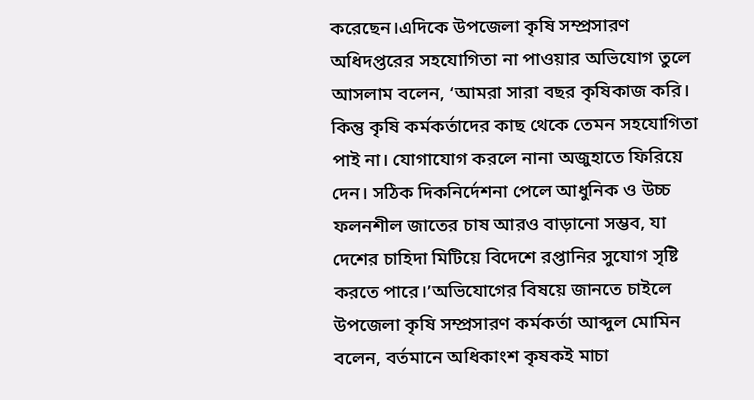করেছেন।এদিকে উপজেলা কৃষি সম্প্রসারণ অধিদপ্তরের সহযোগিতা না পাওয়ার অভিযোগ তুলে আসলাম বলেন, ‘আমরা সারা বছর কৃষিকাজ করি। কিন্তু কৃষি কর্মকর্তাদের কাছ থেকে তেমন সহযোগিতা পাই না। যোগাযোগ করলে নানা অজুহাতে ফিরিয়ে দেন। সঠিক দিকনির্দেশনা পেলে আধুনিক ও উচ্চ ফলনশীল জাতের চাষ আরও বাড়ানো সম্ভব, যা দেশের চাহিদা মিটিয়ে বিদেশে রপ্তানির সুযোগ সৃষ্টি করতে পারে।’অভিযোগের বিষয়ে জানতে চাইলে উপজেলা কৃষি সম্প্রসারণ কর্মকর্তা আব্দুল মোমিন বলেন, বর্তমানে অধিকাংশ কৃষকই মাচা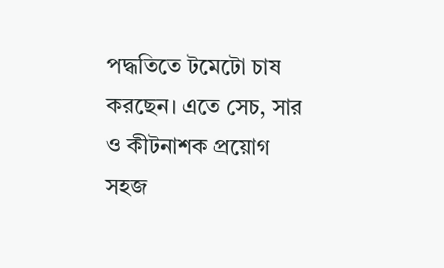পদ্ধতিতে টমেটো চাষ করছেন। এতে সেচ, সার ও কীটনাশক প্রয়োগ সহজ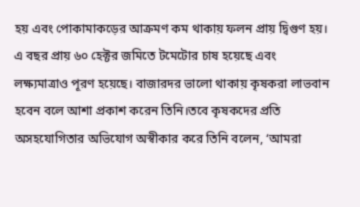হয় এবং পোকামাকড়ের আক্রমণ কম থাকায় ফলন প্রায় দ্বিগুণ হয়। এ বছর প্রায় ৬০ হেক্টর জমিতে টমেটোর চাষ হয়েছে এবং লক্ষ্যমাত্রাও পূরণ হয়েছে। বাজারদর ভালো থাকায় কৃষকরা লাভবান হবেন বলে আশা প্রকাশ করেন তিনি।তবে কৃষকদের প্রতি অসহযোগিতার অভিযোগ অস্বীকার করে তিনি বলেন, ‘আমরা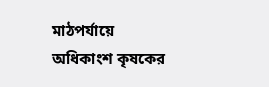মাঠপর্যায়ে অধিকাংশ কৃষকের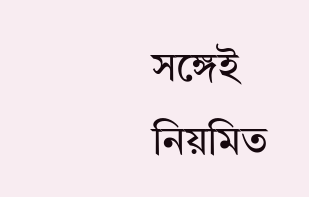সঙ্গেই নিয়মিত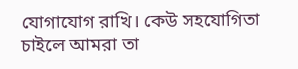যোগাযোগ রাখি। কেউ সহযোগিতা চাইলে আমরা তা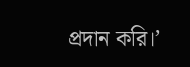প্রদান করি।’